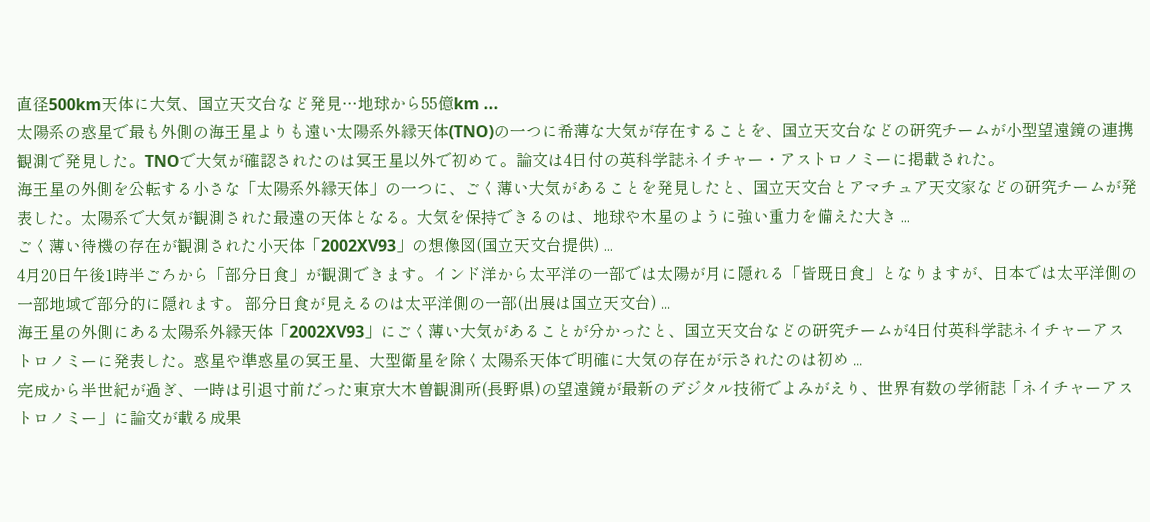直径500km天体に大気、国立天文台など発見…地球から55億km ...
太陽系の惑星で最も外側の海王星よりも遠い太陽系外縁天体(TNO)の一つに希薄な大気が存在することを、国立天文台などの研究チームが小型望遠鏡の連携観測で発見した。TNOで大気が確認されたのは冥王星以外で初めて。論文は4日付の英科学誌ネイチャー・アストロノミーに掲載された。
海王星の外側を公転する小さな「太陽系外縁天体」の一つに、ごく薄い大気があることを発見したと、国立天文台とアマチュア天文家などの研究チームが発表した。太陽系で大気が観測された最遠の天体となる。大気を保持できるのは、地球や木星のように強い重力を備えた大き ...
ごく薄い待機の存在が観測された小天体「2002XV93」の想像図(国立天文台提供) ...
4月20日午後1時半ごろから「部分日食」が観測できます。インド洋から太平洋の一部では太陽が月に隠れる「皆既日食」となりますが、日本では太平洋側の一部地域で部分的に隠れます。 部分日食が見えるのは太平洋側の一部(出展は国立天文台) ...
海王星の外側にある太陽系外縁天体「2002XV93」にごく薄い大気があることが分かったと、国立天文台などの研究チームが4日付英科学誌ネイチャーアストロノミーに発表した。惑星や準惑星の冥王星、大型衛星を除く太陽系天体で明確に大気の存在が示されたのは初め ...
完成から半世紀が過ぎ、一時は引退寸前だった東京大木曽観測所(長野県)の望遠鏡が最新のデジタル技術でよみがえり、世界有数の学術誌「ネイチャーアストロノミー」に論文が載る成果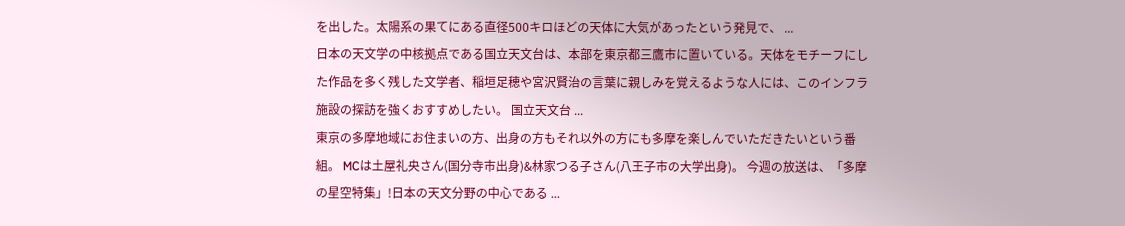を出した。太陽系の果てにある直径500キロほどの天体に大気があったという発見で、 ...
日本の天文学の中核拠点である国立天文台は、本部を東京都三鷹市に置いている。天体をモチーフにした作品を多く残した文学者、稲垣足穂や宮沢賢治の言葉に親しみを覚えるような人には、このインフラ施設の探訪を強くおすすめしたい。 国立天文台 ...
東京の多摩地域にお住まいの方、出身の方もそれ以外の方にも多摩を楽しんでいただきたいという番組。 MCは土屋礼央さん(国分寺市出身)&林家つる子さん(八王子市の大学出身)。 今週の放送は、「多摩の星空特集」!日本の天文分野の中心である ...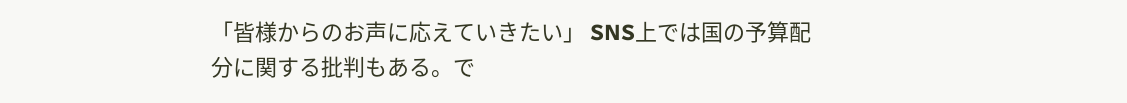「皆様からのお声に応えていきたい」 SNS上では国の予算配分に関する批判もある。で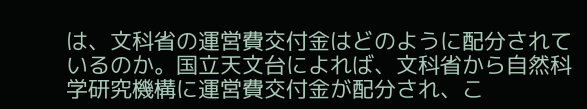は、文科省の運営費交付金はどのように配分されているのか。国立天文台によれば、文科省から自然科学研究機構に運営費交付金が配分され、こ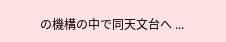の機構の中で同天文台へ ...